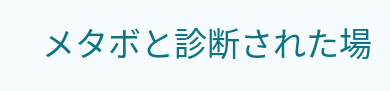メタボと診断された場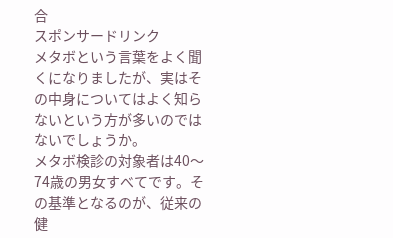合
スポンサードリンク
メタボという言葉をよく聞くになりましたが、実はその中身についてはよく知らないという方が多いのではないでしょうか。
メタボ検診の対象者は40〜74歳の男女すべてです。その基準となるのが、従来の健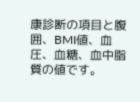康診断の項目と腹囲、BMI値、血圧、血糖、血中脂質の値です。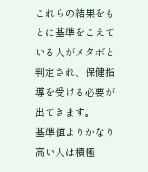これらの結果をもとに基準をこえている人がメタボと判定され、保健指導を受ける必要が出てきます。
基準値よりかなり高い人は積極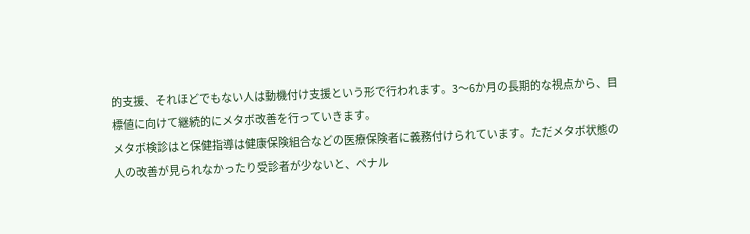的支援、それほどでもない人は動機付け支援という形で行われます。3〜6か月の長期的な視点から、目標値に向けて継続的にメタボ改善を行っていきます。
メタボ検診はと保健指導は健康保険組合などの医療保険者に義務付けられています。ただメタボ状態の人の改善が見られなかったり受診者が少ないと、ペナル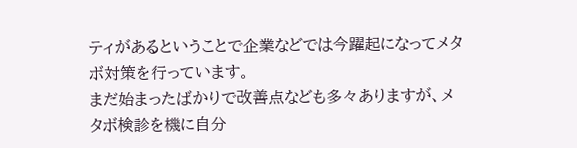ティがあるということで企業などでは今躍起になってメタボ対策を行っています。
まだ始まったばかりで改善点なども多々ありますが、メタボ検診を機に自分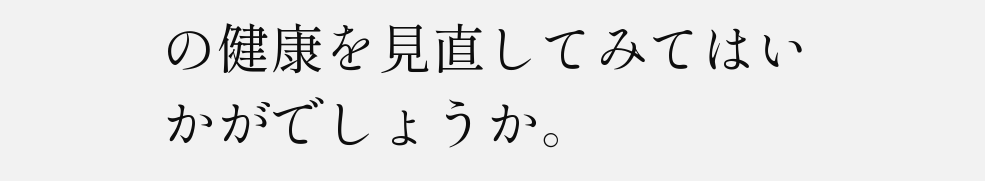の健康を見直してみてはいかがでしょうか。